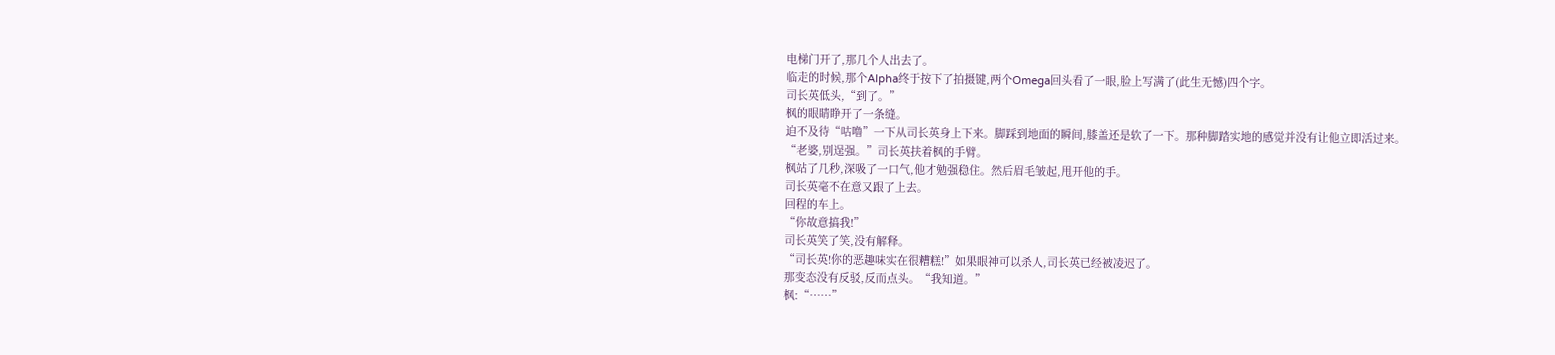电梯门开了,那几个人出去了。
临走的时候,那个Alpha终于按下了拍摄键,两个Omega回头看了一眼,脸上写满了(此生无憾)四个字。
司长英低头,“到了。”
枫的眼睛睁开了一条缝。
迫不及待“咕噜”一下从司长英身上下来。脚踩到地面的瞬间,膝盖还是软了一下。那种脚踏实地的感觉并没有让他立即活过来。
“老婆,别逞强。”司长英扶着枫的手臂。
枫站了几秒,深吸了一口气,他才勉强稳住。然后眉毛皱起,甩开他的手。
司长英毫不在意又跟了上去。
回程的车上。
“你故意搞我!”
司长英笑了笑,没有解释。
“司长英!你的恶趣味实在很糟糕!”如果眼神可以杀人,司长英已经被凌迟了。
那变态没有反驳,反而点头。“我知道。”
枫:“……”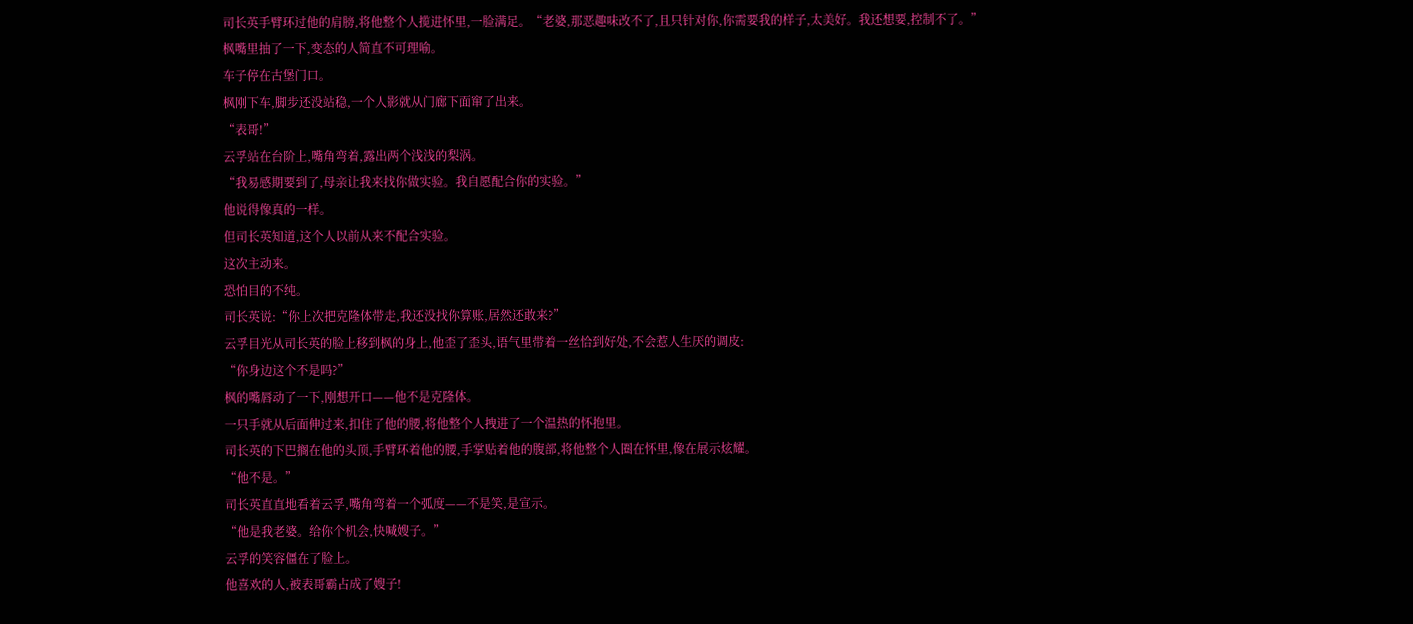司长英手臂环过他的肩膀,将他整个人揽进怀里,一脸满足。“老婆,那恶趣味改不了,且只针对你,你需要我的样子,太美好。我还想要,控制不了。”
枫嘴里抽了一下,变态的人简直不可理喻。
车子停在古堡门口。
枫刚下车,脚步还没站稳,一个人影就从门廊下面窜了出来。
“表哥!”
云孚站在台阶上,嘴角弯着,露出两个浅浅的梨涡。
“我易感期要到了,母亲让我来找你做实验。我自愿配合你的实验。”
他说得像真的一样。
但司长英知道,这个人以前从来不配合实验。
这次主动来。
恐怕目的不纯。
司长英说:“你上次把克隆体带走,我还没找你算账,居然还敢来?”
云孚目光从司长英的脸上移到枫的身上,他歪了歪头,语气里带着一丝恰到好处,不会惹人生厌的调皮:
“你身边这个不是吗?”
枫的嘴唇动了一下,刚想开口——他不是克隆体。
一只手就从后面伸过来,扣住了他的腰,将他整个人拽进了一个温热的怀抱里。
司长英的下巴搁在他的头顶,手臂环着他的腰,手掌贴着他的腹部,将他整个人圈在怀里,像在展示炫耀。
“他不是。”
司长英直直地看着云孚,嘴角弯着一个弧度——不是笑,是宣示。
“他是我老婆。给你个机会,快喊嫂子。”
云孚的笑容僵在了脸上。
他喜欢的人,被表哥霸占成了嫂子!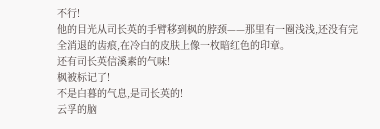不行!
他的目光从司长英的手臂移到枫的脖颈——那里有一圈浅浅,还没有完全消退的齿痕,在冷白的皮肤上像一枚暗红色的印章。
还有司长英信溪素的气味!
枫被标记了!
不是白暮的气息,是司长英的!
云孚的脑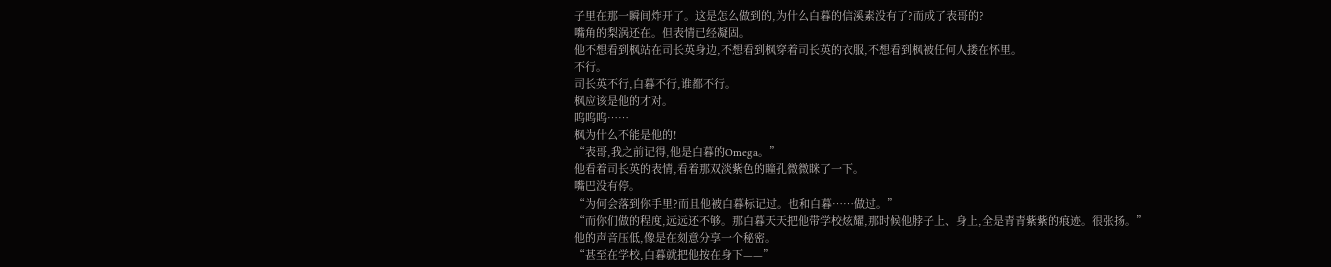子里在那一瞬间炸开了。这是怎么做到的,为什么白暮的信溪素没有了?而成了表哥的?
嘴角的梨涡还在。但表情已经凝固。
他不想看到枫站在司长英身边,不想看到枫穿着司长英的衣服,不想看到枫被任何人搂在怀里。
不行。
司长英不行,白暮不行,谁都不行。
枫应该是他的才对。
呜呜呜……
枫为什么不能是他的!
“表哥,我之前记得,他是白暮的Omega。”
他看着司长英的表情,看着那双淡紫色的瞳孔微微眯了一下。
嘴巴没有停。
“为何会落到你手里?而且他被白暮标记过。也和白暮……做过。”
“而你们做的程度,远远还不够。那白暮天天把他带学校炫耀,那时候他脖子上、身上,全是青青紫紫的痕迹。很张扬。”
他的声音压低,像是在刻意分享一个秘密。
“甚至在学校,白暮就把他按在身下——”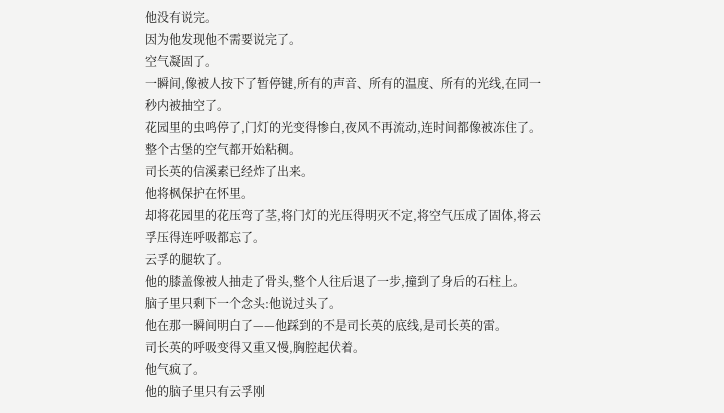他没有说完。
因为他发现他不需要说完了。
空气凝固了。
一瞬间,像被人按下了暂停键,所有的声音、所有的温度、所有的光线,在同一秒内被抽空了。
花园里的虫鸣停了,门灯的光变得惨白,夜风不再流动,连时间都像被冻住了。
整个古堡的空气都开始粘稠。
司长英的信溪素已经炸了出来。
他将枫保护在怀里。
却将花园里的花压弯了茎,将门灯的光压得明灭不定,将空气压成了固体,将云孚压得连呼吸都忘了。
云孚的腿软了。
他的膝盖像被人抽走了骨头,整个人往后退了一步,撞到了身后的石柱上。
脑子里只剩下一个念头:他说过头了。
他在那一瞬间明白了——他踩到的不是司长英的底线,是司长英的雷。
司长英的呼吸变得又重又慢,胸腔起伏着。
他气疯了。
他的脑子里只有云孚刚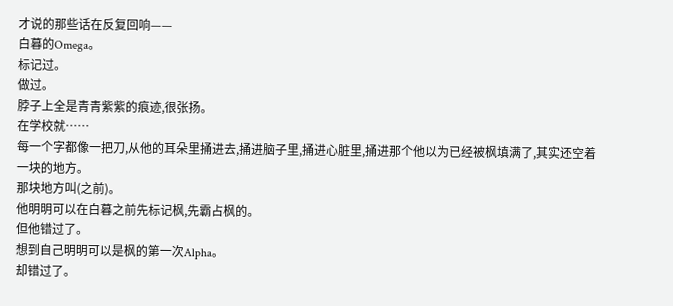才说的那些话在反复回响——
白暮的Omega。
标记过。
做过。
脖子上全是青青紫紫的痕迹,很张扬。
在学校就……
每一个字都像一把刀,从他的耳朵里捅进去,捅进脑子里,捅进心脏里,捅进那个他以为已经被枫填满了,其实还空着一块的地方。
那块地方叫(之前)。
他明明可以在白暮之前先标记枫,先霸占枫的。
但他错过了。
想到自己明明可以是枫的第一次Alpha。
却错过了。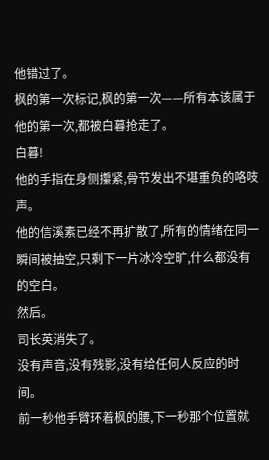他错过了。
枫的第一次标记,枫的第一次——所有本该属于他的第一次,都被白暮抢走了。
白暮!
他的手指在身侧攥紧,骨节发出不堪重负的咯吱声。
他的信溪素已经不再扩散了,所有的情绪在同一瞬间被抽空,只剩下一片冰冷空旷,什么都没有的空白。
然后。
司长英消失了。
没有声音,没有残影,没有给任何人反应的时间。
前一秒他手臂环着枫的腰,下一秒那个位置就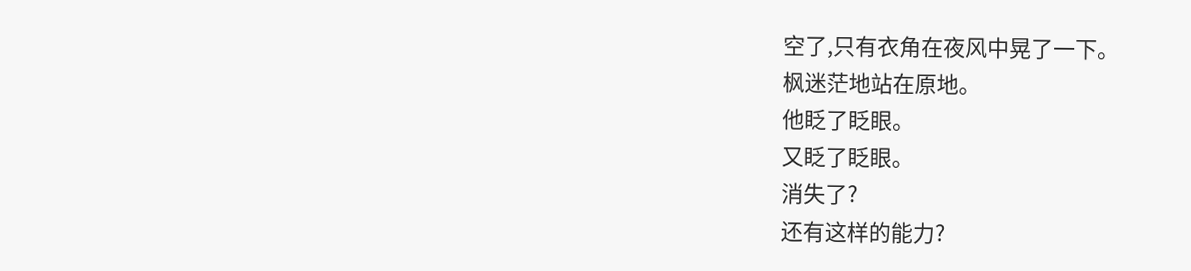空了,只有衣角在夜风中晃了一下。
枫迷茫地站在原地。
他眨了眨眼。
又眨了眨眼。
消失了?
还有这样的能力?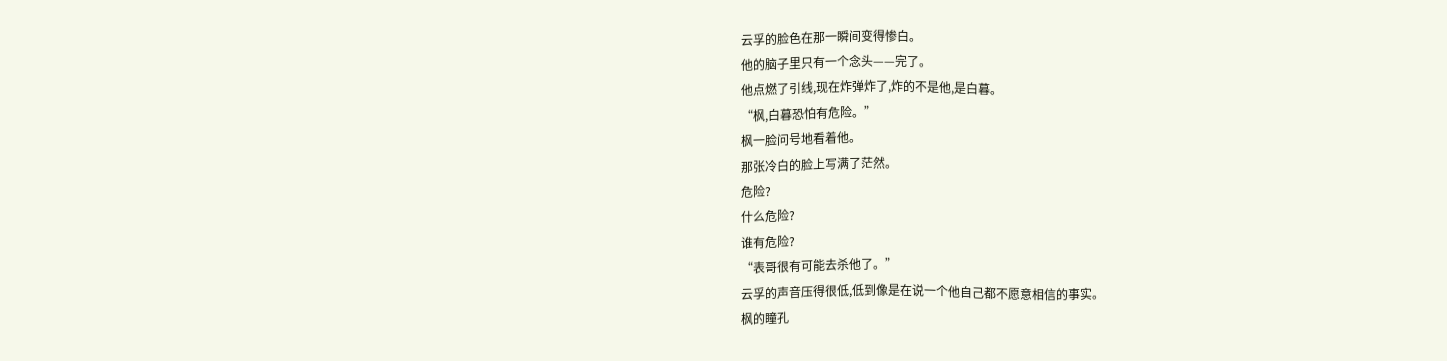云孚的脸色在那一瞬间变得惨白。
他的脑子里只有一个念头——完了。
他点燃了引线,现在炸弹炸了,炸的不是他,是白暮。
“枫,白暮恐怕有危险。”
枫一脸问号地看着他。
那张冷白的脸上写满了茫然。
危险?
什么危险?
谁有危险?
“表哥很有可能去杀他了。”
云孚的声音压得很低,低到像是在说一个他自己都不愿意相信的事实。
枫的瞳孔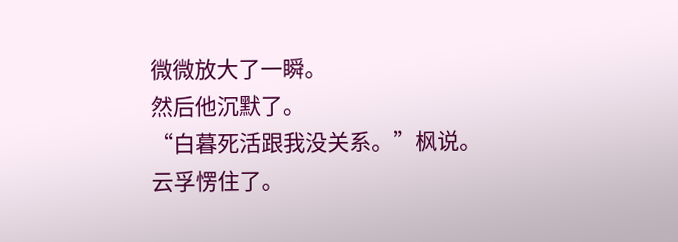微微放大了一瞬。
然后他沉默了。
“白暮死活跟我没关系。”枫说。
云孚愣住了。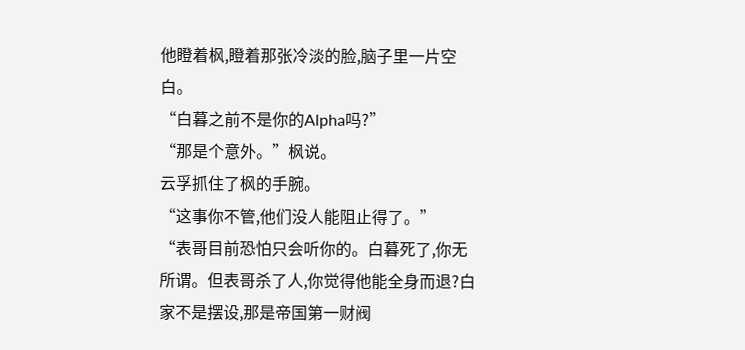他瞪着枫,瞪着那张冷淡的脸,脑子里一片空白。
“白暮之前不是你的Alpha吗?”
“那是个意外。”枫说。
云孚抓住了枫的手腕。
“这事你不管,他们没人能阻止得了。”
“表哥目前恐怕只会听你的。白暮死了,你无所谓。但表哥杀了人,你觉得他能全身而退?白家不是摆设,那是帝国第一财阀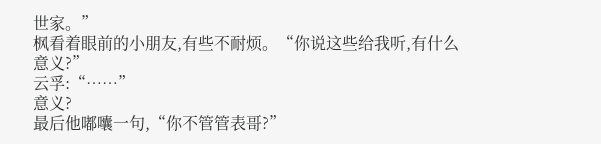世家。”
枫看着眼前的小朋友,有些不耐烦。“你说这些给我听,有什么意义?”
云孚:“……”
意义?
最后他嘟囔一句,“你不管管表哥?”